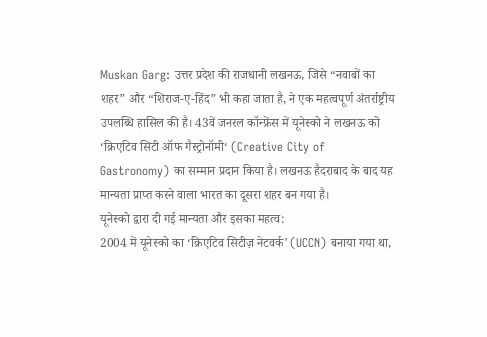Muskan Garg: उत्तर प्रदेश की राजधानी लखनऊ, जिसे “नवाबों का शहर” और “शिराज-ए-हिंद” भी कहा जाता है, ने एक महत्वपूर्ण अंतर्राष्ट्रीय उपलब्धि हासिल की है। 43वें जनरल कॉन्फ्रेंस में यूनेस्को ने लखनऊ को ‘क्रिएटिव सिटी ऑफ गैस्ट्रोनॉमी‘ (Creative City of Gastronomy) का सम्मान प्रदान किया है। लखनऊ हैदराबाद के बाद यह मान्यता प्राप्त करने वाला भारत का दूसरा शहर बन गया है।
यूनेस्को द्वारा दी गई मान्यता और इसका महत्व:
2004 में यूनेस्को का ‘क्रिएटिव सिटीज़ नेटवर्क’ (UCCN) बनाया गया था,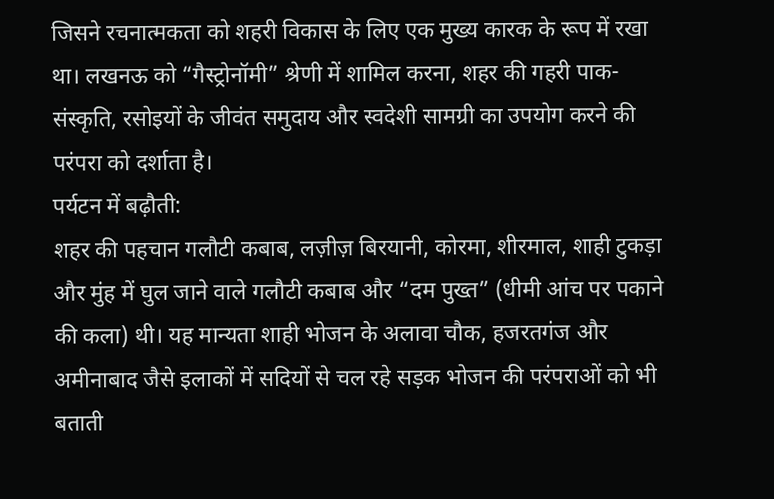जिसने रचनात्मकता को शहरी विकास के लिए एक मुख्य कारक के रूप में रखा था। लखनऊ को “गैस्ट्रोनॉमी” श्रेणी में शामिल करना, शहर की गहरी पाक-संस्कृति, रसोइयों के जीवंत समुदाय और स्वदेशी सामग्री का उपयोग करने की परंपरा को दर्शाता है।
पर्यटन में बढ़ौती:
शहर की पहचान गलौटी कबाब, लज़ीज़ बिरयानी, कोरमा, शीरमाल, शाही टुकड़ा और मुंह में घुल जाने वाले गलौटी कबाब और “दम पुख्त” (धीमी आंच पर पकाने की कला) थी। यह मान्यता शाही भोजन के अलावा चौक, हजरतगंज और अमीनाबाद जैसे इलाकों में सदियों से चल रहे सड़क भोजन की परंपराओं को भी बताती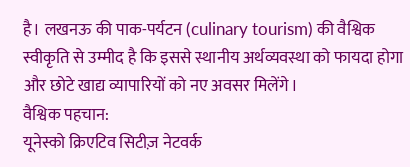है। लखनऊ की पाक-पर्यटन (culinary tourism) की वैश्विक स्वीकृति से उम्मीद है कि इससे स्थानीय अर्थव्यवस्था को फायदा होगा और छोटे खाद्य व्यापारियों को नए अवसर मिलेंगे।
वैश्विक पहचान:
यूनेस्को क्रिएटिव सिटीज़ नेटवर्क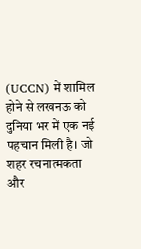(UCCN) में शामिल होने से लखनऊ को दुनिया भर में एक नई पहचान मिली है। जो शहर रचनात्मकता और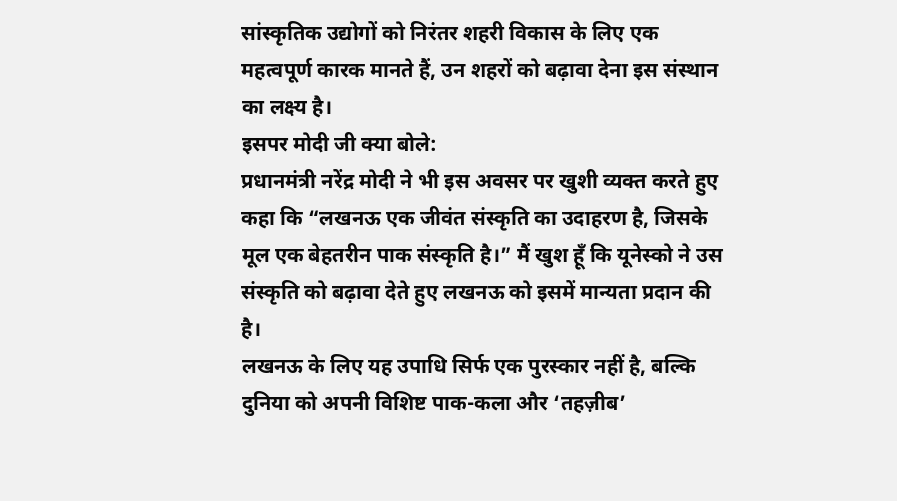सांस्कृतिक उद्योगों को निरंतर शहरी विकास के लिए एक महत्वपूर्ण कारक मानते हैं, उन शहरों को बढ़ावा देना इस संस्थान का लक्ष्य है।
इसपर मोदी जी क्या बोले:
प्रधानमंत्री नरेंद्र मोदी ने भी इस अवसर पर खुशी व्यक्त करते हुए कहा कि “लखनऊ एक जीवंत संस्कृति का उदाहरण है, जिसके मूल एक बेहतरीन पाक संस्कृति है।” मैं खुश हूँ कि यूनेस्को ने उस संस्कृति को बढ़ावा देते हुए लखनऊ को इसमें मान्यता प्रदान की है।
लखनऊ के लिए यह उपाधि सिर्फ एक पुरस्कार नहीं है, बल्कि दुनिया को अपनी विशिष्ट पाक-कला और ‘तहज़ीब’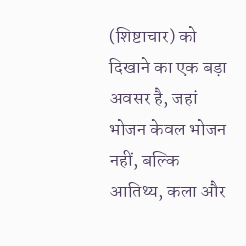(शिष्टाचार) को दिखाने का एक बड़ा अवसर है, जहां भोजन केवल भोजन नहीं, बल्कि आतिथ्य, कला और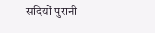सदियों पुरानी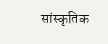सांस्कृतिक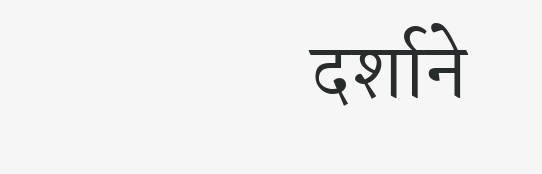दर्शाने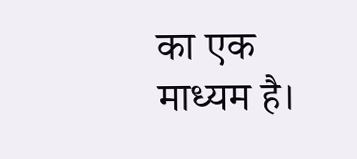का एक माध्यम है।